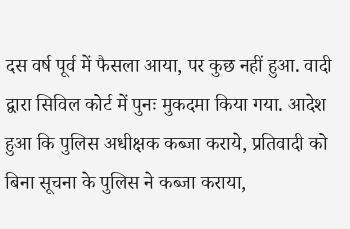दस वर्ष पूर्व में फैसला आया, पर कुछ नहीं हुआ. वादी द्वारा सिविल कोर्ट में पुनः मुकदमा किया गया. आदेश हुआ कि पुलिस अधीक्षक कब्जा कराये, प्रतिवादी को बिना सूचना के पुलिस ने कब्जा कराया,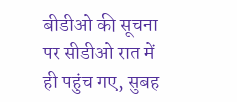बीडीओ की सूचना पर सीडीओ रात में ही पहुंच गए, सुबह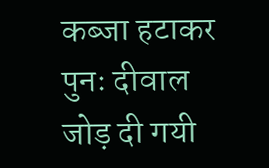कब्जा हटाकर पुनः दीवाल जोड़ दी गयी